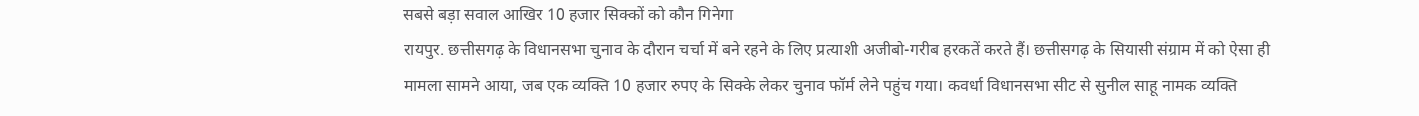सबसे बड़ा सवाल आखिर 10 हजार सिक्कों को कौन गिनेगा
रायपुर. छत्तीसगढ़ के विधानसभा चुनाव के दौरान चर्चा में बने रहने के लिए प्रत्याशी अजीबो-गरीब हरकतें करते हैं। छत्तीसगढ़ के सियासी संग्राम में को ऐसा ही मामला सामने आया, जब एक व्यक्ति 10 हजार रुपए के सिक्के लेकर चुनाव फॉर्म लेने पहुंच गया। कवर्धा विधानसभा सीट से सुनील साहू नामक व्यक्ति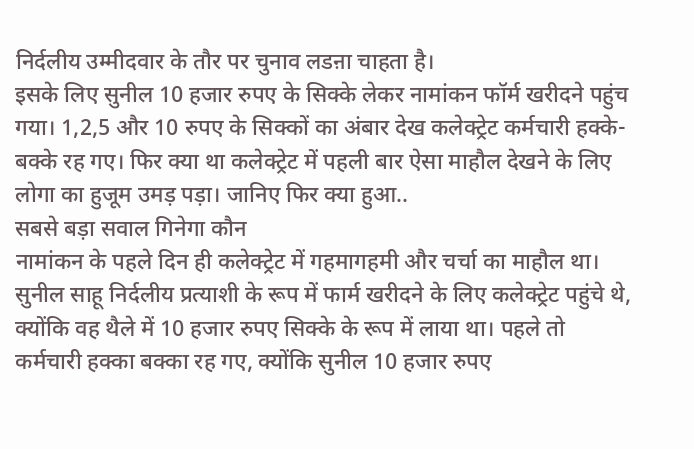निर्दलीय उम्मीदवार के तौर पर चुनाव लडऩा चाहता है।
इसके लिए सुनील 10 हजार रुपए के सिक्के लेकर नामांकन फॉर्म खरीदने पहुंच गया। 1,2,5 और 10 रुपए के सिक्कों का अंबार देख कलेक्ट्रेट कर्मचारी हक्के-बक्के रह गए। फिर क्या था कलेक्ट्रेट में पहली बार ऐसा माहौल देखने के लिए लोगा का हुजूम उमड़ पड़ा। जानिए फिर क्या हुआ..
सबसे बड़ा सवाल गिनेगा कौन
नामांकन के पहले दिन ही कलेक्ट्रेट में गहमागहमी और चर्चा का माहौल था। सुनील साहू निर्दलीय प्रत्याशी के रूप में फार्म खरीदने के लिए कलेक्ट्रेट पहुंचे थे, क्योंकि वह थैले में 10 हजार रुपए सिक्के के रूप में लाया था। पहले तो कर्मचारी हक्का बक्का रह गए, क्योंकि सुनील 10 हजार रुपए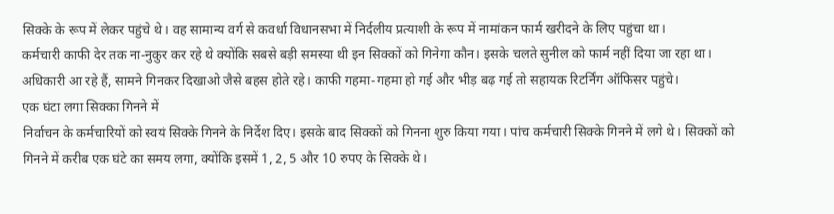सिक्के के रूप में लेकर पहुंचे थे। वह सामान्य वर्ग से कवर्धा विधानसभा में निर्दलीय प्रत्याशी के रूप में नामांकन फार्म खरीदने के लिए पहुंचा था।
कर्मचारी काफी देर तक ना-नुकुर कर रहे थे क्योंकि सबसे बड़ी समस्या थी इन सिक्कों को गिनेगा कौन। इसके चलते सुनील को फार्म नहीं दिया जा रहा था। अधिकारी आ रहे हैं, सामने गिनकर दिखाओ जैसे बहस होते रहे। काफी गहमा-गहमा हो गई और भीड़ बढ़ गई तो सहायक रिटर्निंग ऑफिसर पहुंचे।
एक घंटा लगा सिक्का गिनने में
निर्वाचन के कर्मचारियों को स्वयं सिक्के गिनने के निर्देश दिए। इसके बाद सिक्कों को गिनना शुरु किया गया। पांच कर्मचारी सिक्के गिनने में लगे थे। सिक्कों को गिनने में करीब एक घंटे का समय लगा, क्योंकि इसमें 1, 2, 5 और 10 रुपए के सिक्के थे।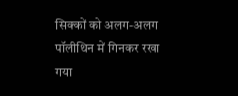सिक्कों को अलग-अलग पॉलीथिन में गिनकर रखा गया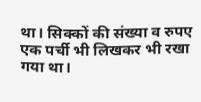था। सिक्कों की संख्या व रुपए एक पर्ची भी लिखकर भी रखा गया था।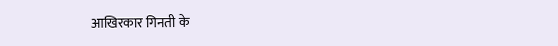आखिरकार गिनती के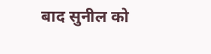बाद सुनील को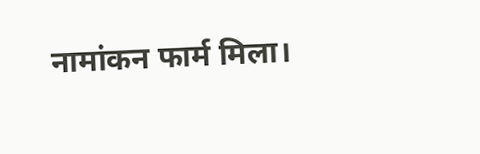नामांकन फार्म मिला।